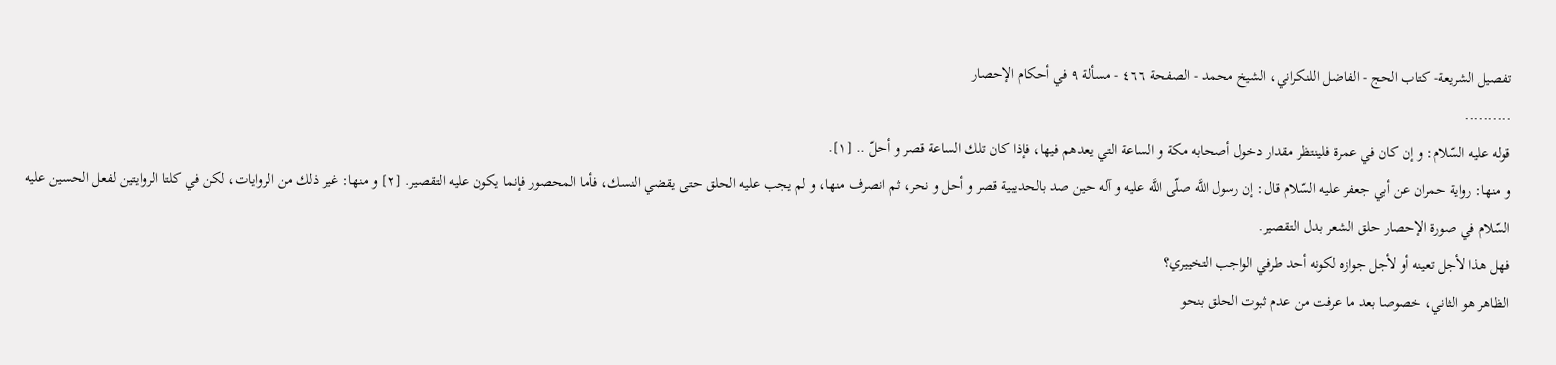تفصيل الشريعة- كتاب الحج - الفاضل اللنكراني، الشيخ محمد - الصفحة ٤٦٦ - مسألة ٩ في أحكام الإحصار
..........
قوله عليه السّلام: و إن كان في عمرة فلينتظر مقدار دخول أصحابه مكة و الساعة التي يعدهم فيها، فإذا كان تلك الساعة قصر و أحلّ .. [١].
و منها: رواية حمران عن أبي جعفر عليه السّلام قال: إن رسول اللَّه صلّى اللَّه عليه و آله حين صد بالحديبية قصر و أحل و نحر، ثم انصرف منها، و لم يجب عليه الحلق حتى يقضي النسك، فأما المحصور فإنما يكون عليه التقصير. [٢] و منها: غير ذلك من الروايات، لكن في كلتا الروايتين لفعل الحسين عليه السّلام في صورة الإحصار حلق الشعر بدل التقصير.
فهل هذا لأجل تعينه أو لأجل جوازه لكونه أحد طرفي الواجب التخييري؟
الظاهر هو الثاني، خصوصا بعد ما عرفت من عدم ثبوت الحلق بنحو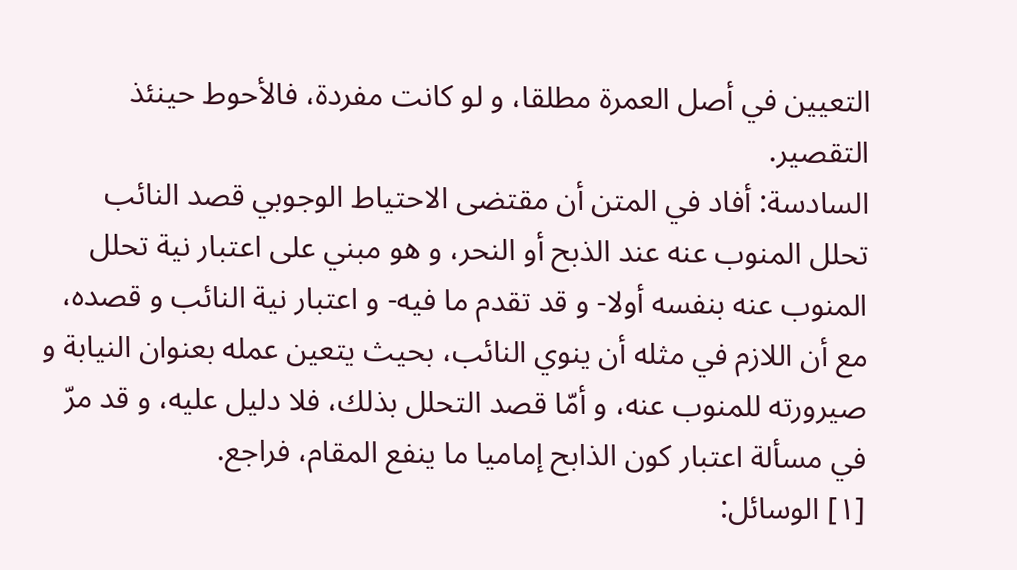التعيين في أصل العمرة مطلقا، و لو كانت مفردة، فالأحوط حينئذ التقصير.
السادسة: أفاد في المتن أن مقتضى الاحتياط الوجوبي قصد النائب تحلل المنوب عنه عند الذبح أو النحر، و هو مبني على اعتبار نية تحلل المنوب عنه بنفسه أولا- و قد تقدم ما فيه- و اعتبار نية النائب و قصده، مع أن اللازم في مثله أن ينوي النائب، بحيث يتعين عمله بعنوان النيابة و صيرورته للمنوب عنه، و أمّا قصد التحلل بذلك، فلا دليل عليه، و قد مرّ في مسألة اعتبار كون الذابح إماميا ما ينفع المقام، فراجع.
[١] الوسائل: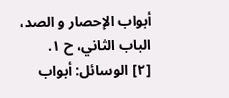أبواب الإحصار و الصد، الباب الثاني، ح ١.
[٢] الوسائل: أبواب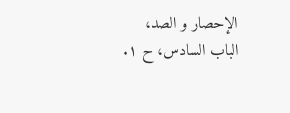الإحصار و الصد، الباب السادس، ح ١.